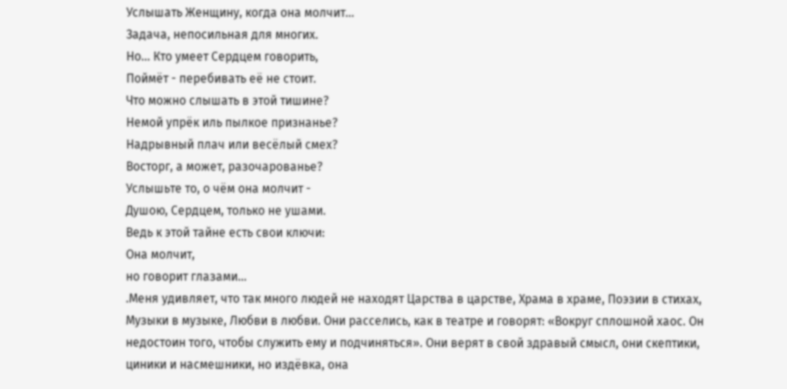Услышать Женщину, когда она молчит…
Задача, непосильная для многих.
Но… Кто умеет Сердцем говорить,
Поймёт - перебивать её не стоит.
Что можно слышать в этой тишине?
Немой упрёк иль пылкое признанье?
Надрывный плач или весёлый смех?
Восторг, а может, разочарованье?
Услышьте то, о чём она молчит -
Душою, Сердцем, только не ушами.
Ведь к этой тайне есть свои ключи:
Она молчит,
но говорит глазами…
.Меня удивляет, что так много людей не находят Царства в царстве, Храма в храме, Поэзии в стихах, Музыки в музыке, Любви в любви. Они расселись, как в театре и говорят: «Вокруг сплошной хаос. Он недостоин того, чтобы служить ему и подчиняться». Они верят в свой здравый смысл, они скептики, циники и насмешники, но издёвка, она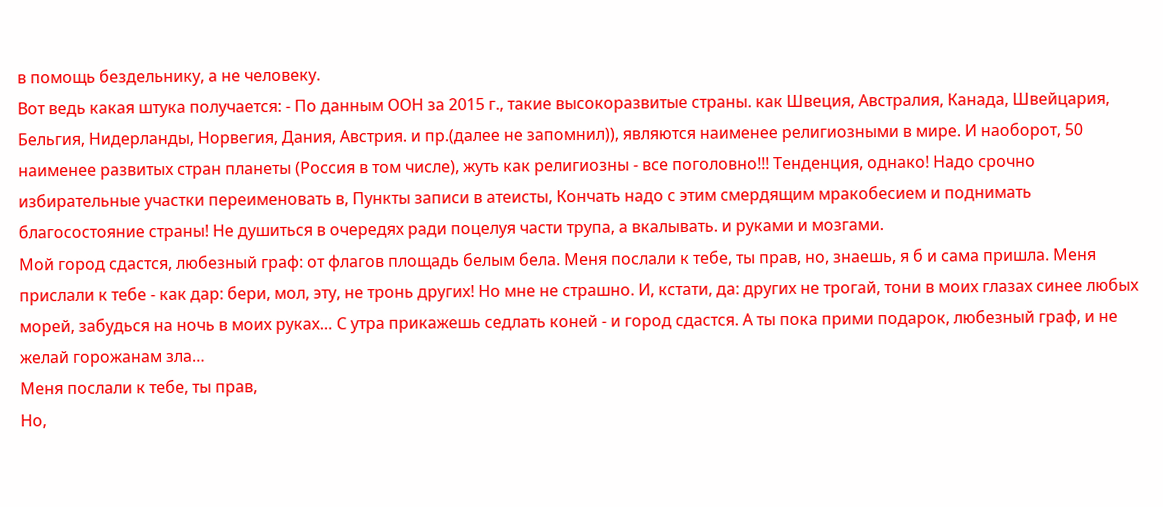в помощь бездельнику, а не человеку.
Вот ведь какая штука получается: - По данным ООН за 2015 г., такие высокоразвитые страны. как Швеция, Австралия, Канада, Швейцария, Бельгия, Нидерланды, Норвегия, Дания, Австрия. и пр.(далее не запомнил)), являются наименее религиозными в мире. И наоборот, 50 наименее развитых стран планеты (Россия в том числе), жуть как религиозны - все поголовно!!! Тенденция, однако! Надо срочно избирательные участки переименовать в, Пункты записи в атеисты, Кончать надо с этим смердящим мракобесием и поднимать благосостояние страны! Не душиться в очередях ради поцелуя части трупа, а вкалывать. и руками и мозгами.
Мой город сдастся, любезный граф: от флагов площадь белым бела. Меня послали к тебе, ты прав, но, знаешь, я б и сама пришла. Меня прислали к тебе - как дар: бери, мол, эту, не тронь других! Но мне не страшно. И, кстати, да: других не трогай, тони в моих глазах синее любых морей, забудься на ночь в моих руках… С утра прикажешь седлать коней - и город сдастся. А ты пока прими подарок, любезный граф, и не желай горожанам зла…
Меня послали к тебе, ты прав,
Но,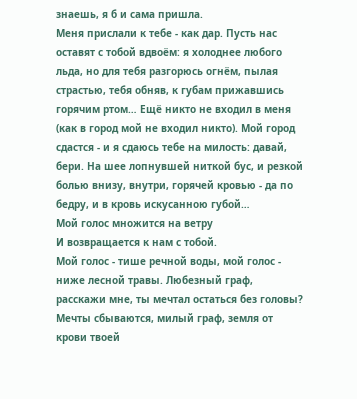знаешь, я б и сама пришла.
Меня прислали к тебе - как дар. Пусть нас оставят с тобой вдвоём: я холоднее любого льда, но для тебя разгорюсь огнём, пылая страстью, тебя обняв, к губам прижавшись горячим ртом… Ещё никто не входил в меня (как в город мой не входил никто). Мой город сдастся - и я сдаюсь тебе на милость: давай, бери. На шее лопнувшей ниткой бус, и резкой болью внизу, внутри, горячей кровью - да по бедру, и в кровь искусанною губой…
Мой голос множится на ветру
И возвращается к нам с тобой.
Мой голос - тише речной воды, мой голос - ниже лесной травы. Любезный граф, расскажи мне, ты мечтал остаться без головы? Мечты сбываются, милый граф, земля от крови твоей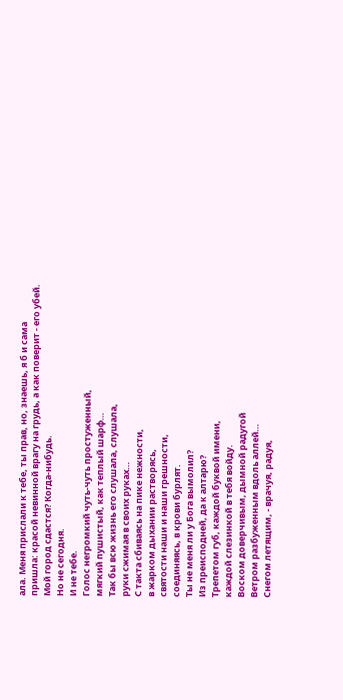ала. Меня прислали к тебе, ты прав, но, знаешь, я б и сама пришла: красой невинной врагу на грудь, а как поверит - его убей.
Мой город сдастся? Когда-нибудь.
Но не сегодня.
И не тебе.
Голос негромкий чуть-чуть простуженный,
мягкий пушистый, как теплый шарф…
Так бы всю жизнь его слушала, слушала,
руки сжимая в своих руках…
С такта сбиваясь на пике нежности,
в жарком дыхании растворясь,
святости наши и наши грешности,
соединяясь, в крови бурлят.
Ты не меня ли у Бога вымолил?
Из преисподней, да к алтарю?
Трепетом губ, каждой буквой имени,
каждой слезинкой в тебя войду.
Воском доверчивым, дымной радугой
Ветром разбуженным вдоль аллей…
Снегом летящим, - врачуя, радуя,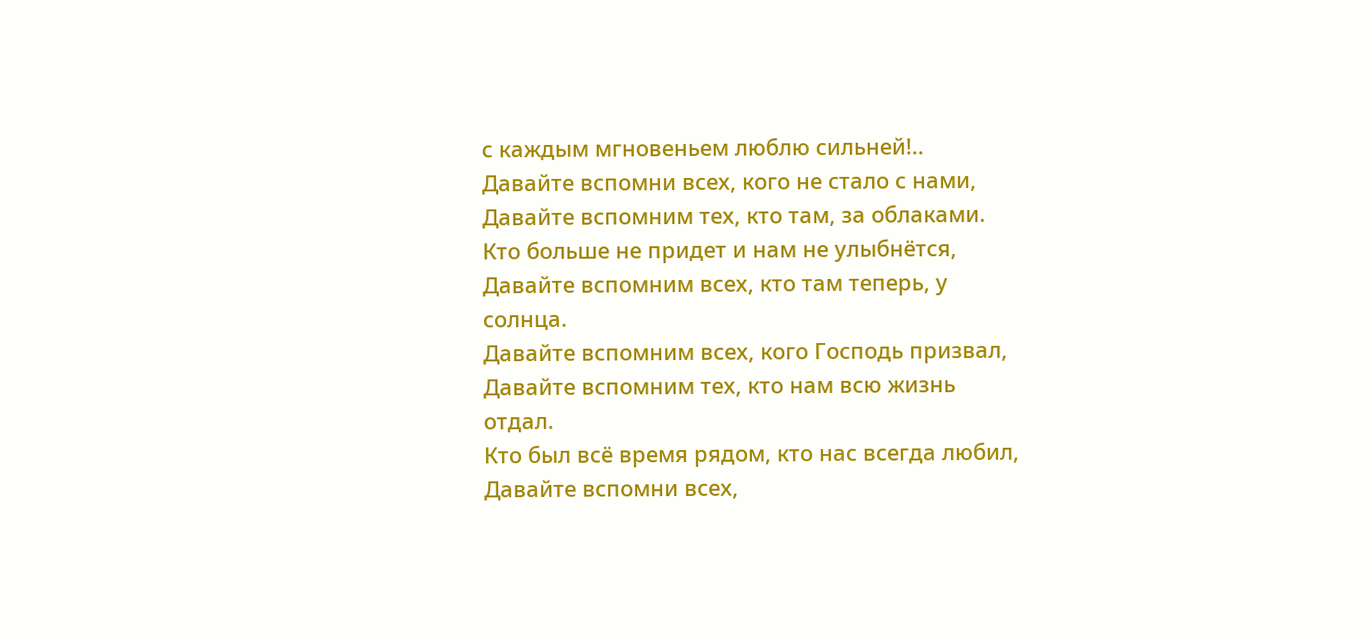с каждым мгновеньем люблю сильней!..
Давайте вспомни всех, кого не стало с нами,
Давайте вспомним тех, кто там, за облаками.
Кто больше не придет и нам не улыбнётся,
Давайте вспомним всех, кто там теперь, у солнца.
Давайте вспомним всех, кого Господь призвал,
Давайте вспомним тех, кто нам всю жизнь отдал.
Кто был всё время рядом, кто нас всегда любил,
Давайте вспомни всех,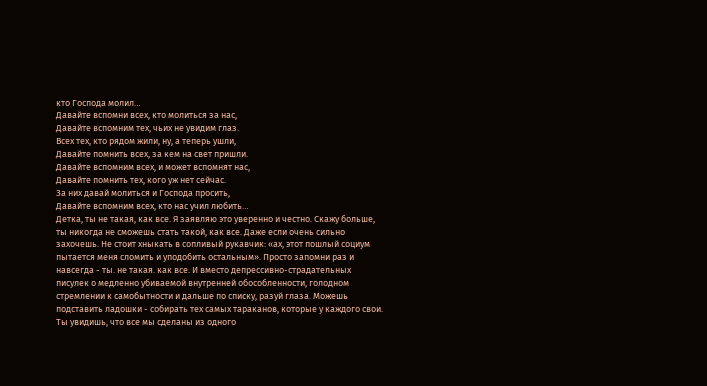кто Господа молил…
Давайте вспомни всех, кто молиться за нас,
Давайте вспомним тех, чьих не увидим глаз.
Всех тех, кто рядом жили, ну, а теперь ушли,
Давайте помнить всех, за кем на свет пришли.
Давайте вспомним всех, и может вспомнят нас,
Давайте помнить тех, кого уж нет сейчас.
За них давай молиться и Господа просить,
Давайте вспомним всех, кто нас учил любить…
Детка, ты не такая, как все. Я заявляю это уверенно и честно. Скажу больше, ты никогда не сможешь стать такой, как все. Даже если очень сильно захочешь. Не стоит хныкать в сопливый рукавчик: «ах, этот пошлый социум пытается меня сломить и уподобить остальным». Просто запомни раз и навсегда - ты. не такая. как все. И вместо депрессивно-страдательных писулек о медленно убиваемой внутренней обособленности, голодном стремлении к самобытности и дальше по списку, разуй глаза. Можешь подставить ладошки - собирать тех самых тараканов, которые у каждого свои. Ты увидишь, что все мы сделаны из одного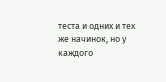теста и одних и тех же начинок, но у каждого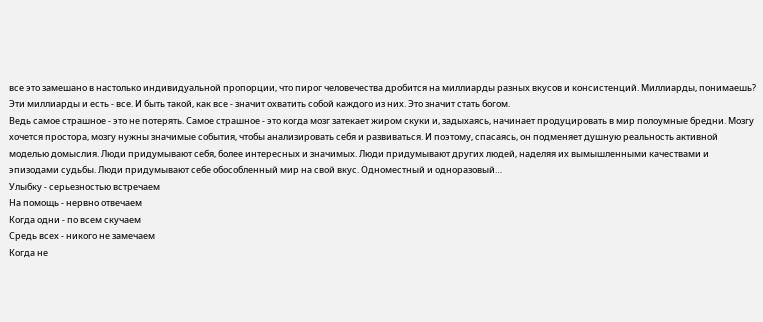все это замешано в настолько индивидуальной пропорции, что пирог человечества дробится на миллиарды разных вкусов и консистенций. Миллиарды, понимаешь? Эти миллиарды и есть - все. И быть такой, как все - значит охватить собой каждого из них. Это значит стать богом.
Ведь самое страшное - это не потерять. Самое страшное - это когда мозг затекает жиром скуки и, задыхаясь, начинает продуцировать в мир полоумные бредни. Мозгу хочется простора, мозгу нужны значимые события, чтобы анализировать себя и развиваться. И поэтому, спасаясь, он подменяет душную реальность активной моделью домыслия. Люди придумывают себя, более интересных и значимых. Люди придумывают других людей, наделяя их вымышленными качествами и эпизодами судьбы. Люди придумывают себе обособленный мир на свой вкус. Одноместный и одноразовый…
Улыбку - серьезностью встречаем
На помощь - нервно отвечаем
Когда одни - по всем скучаем
Средь всех - никого не замечаем
Когда не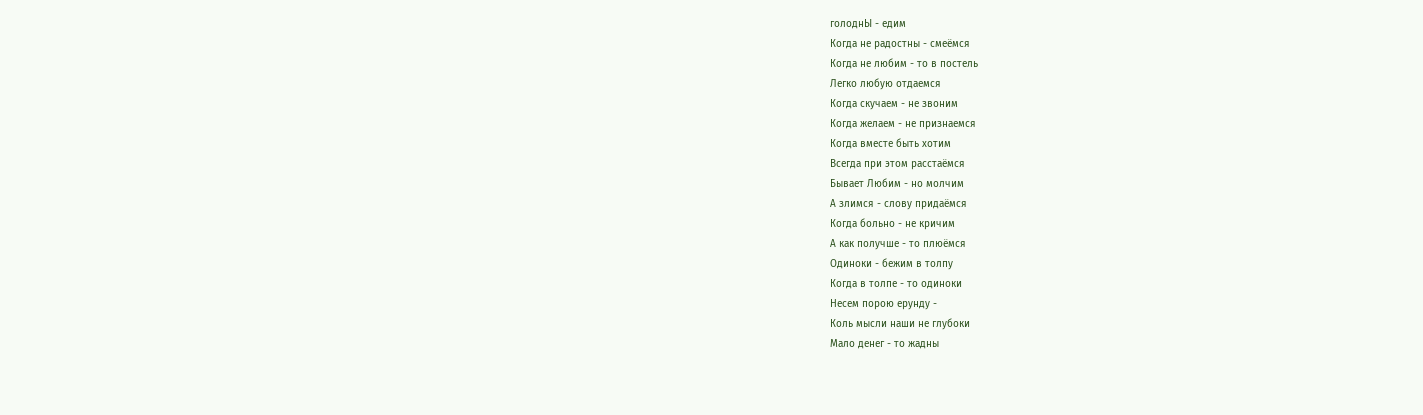голоднЫ - едим
Когда не радостны - смеёмся
Когда не любим - то в постель
Легко любую отдаемся
Когда скучаем - не звоним
Когда желаем - не признаемся
Когда вместе быть хотим
Всегда при этом расстаёмся
Бывает Любим - но молчим
А злимся - слову придаёмся
Когда больно - не кричим
А как получше - то плюёмся
Одиноки - бежим в толпу
Когда в толпе - то одиноки
Несем порою ерунду -
Коль мысли наши не глубоки
Мало денег - то жадны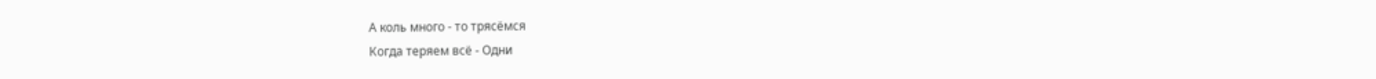А коль много - то трясёмся
Когда теряем всё - Одни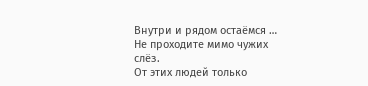Внутри и рядом остаёмся …
Не проходите мимо чужих слёз.
От этих людей только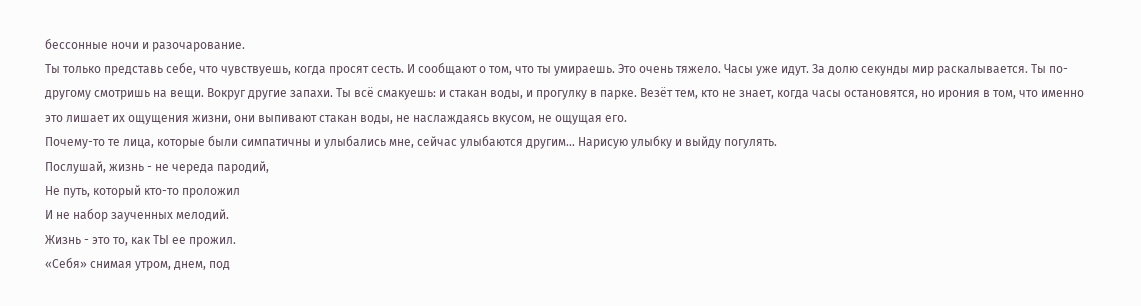бессонные ночи и разочарование.
Ты только представь себе, что чувствуешь, когда просят сесть. И сообщают о том, что ты умираешь. Это очень тяжело. Часы уже идут. За долю секунды мир раскалывается. Ты по-другому смотришь на вещи. Вокруг другие запахи. Ты всё смакуешь: и стакан воды, и прогулку в парке. Везёт тем, кто не знает, когда часы остановятся, но ирония в том, что именно это лишает их ощущения жизни, они выпивают стакан воды, не наслаждаясь вкусом, не ощущая его.
Почему-то те лица, которые были симпатичны и улыбались мне, сейчас улыбаются другим… Нарисую улыбку и выйду погулять.
Послушай, жизнь - не череда пародий,
Не путь, который кто-то проложил
И не набор заученных мелодий.
Жизнь - это то, как ТЫ ее прожил.
«Себя» снимая утром, днем, под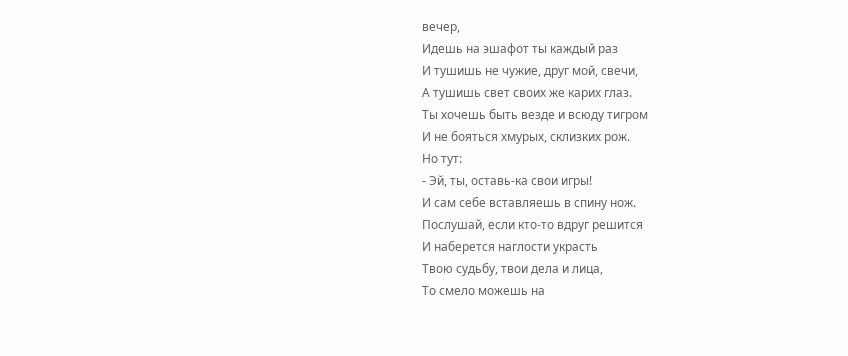вечер,
Идешь на эшафот ты каждый раз
И тушишь не чужие, друг мой, свечи,
А тушишь свет своих же карих глаз.
Ты хочешь быть везде и всюду тигром
И не бояться хмурых, склизких рож.
Но тут:
- Эй, ты, оставь-ка свои игры!
И сам себе вставляешь в спину нож.
Послушай, если кто-то вдруг решится
И наберется наглости украсть
Твою судьбу, твои дела и лица,
То смело можешь на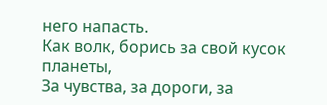него напасть.
Как волк, борись за свой кусок планеты,
За чувства, за дороги, за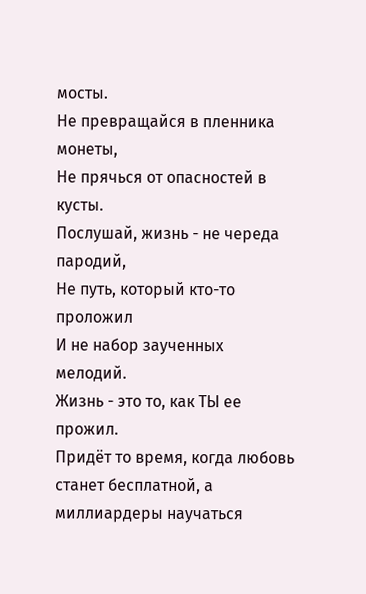мосты.
Не превращайся в пленника монеты,
Не прячься от опасностей в кусты.
Послушай, жизнь - не череда пародий,
Не путь, который кто-то проложил
И не набор заученных мелодий.
Жизнь - это то, как ТЫ ее прожил.
Придёт то время, когда любовь станет бесплатной, а миллиардеры научаться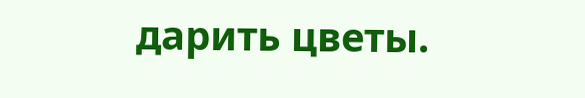дарить цветы.